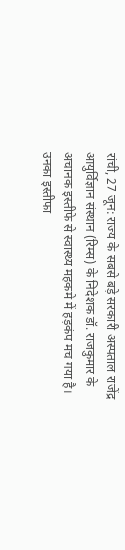रांची, 27 जून: राज्य के सबसे बड़े सरकारी अस्पताल राजेंद्र आयुर्विज्ञान संस्थान (रिम्स) के निदेशक डॉ. राजकुमार के अचानक इस्तीफे से स्वास्थ्य महकमे में हड़कंप मच गया है। उनका इस्तीफा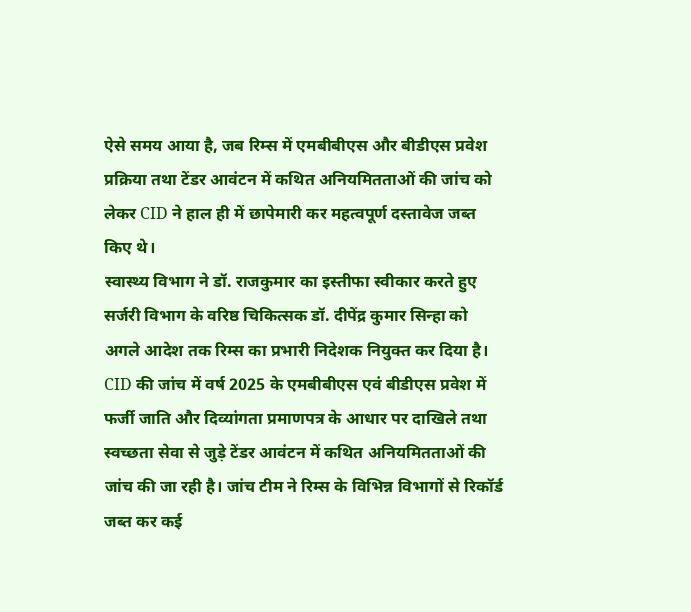ऐसे समय आया है, जब रिम्स में एमबीबीएस और बीडीएस प्रवेश प्रक्रिया तथा टेंडर आवंटन में कथित अनियमितताओं की जांच को लेकर CID ने हाल ही में छापेमारी कर महत्वपूर्ण दस्तावेज जब्त किए थे।
स्वास्थ्य विभाग ने डॉ. राजकुमार का इस्तीफा स्वीकार करते हुए सर्जरी विभाग के वरिष्ठ चिकित्सक डॉ. दीपेंद्र कुमार सिन्हा को अगले आदेश तक रिम्स का प्रभारी निदेशक नियुक्त कर दिया है।
CID की जांच में वर्ष 2025 के एमबीबीएस एवं बीडीएस प्रवेश में फर्जी जाति और दिव्यांगता प्रमाणपत्र के आधार पर दाखिले तथा स्वच्छता सेवा से जुड़े टेंडर आवंटन में कथित अनियमितताओं की जांच की जा रही है। जांच टीम ने रिम्स के विभिन्न विभागों से रिकॉर्ड जब्त कर कई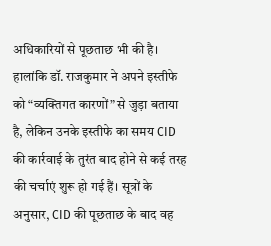अधिकारियों से पूछताछ भी की है।
हालांकि डॉ. राजकुमार ने अपने इस्तीफे को “व्यक्तिगत कारणों” से जुड़ा बताया है, लेकिन उनके इस्तीफे का समय CID की कार्रवाई के तुरंत बाद होने से कई तरह की चर्चाएं शुरू हो गई हैं। सूत्रों के अनुसार, CID की पूछताछ के बाद वह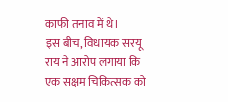काफी तनाव में थे।
इस बीच, विधायक सरयू राय ने आरोप लगाया कि एक सक्षम चिकित्सक को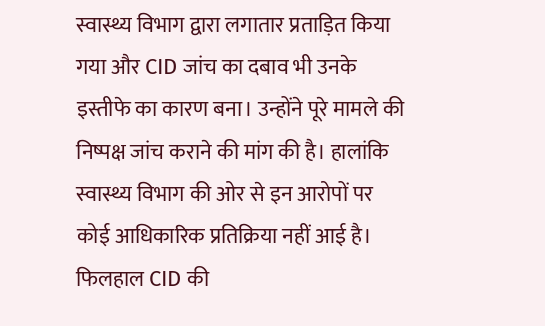स्वास्थ्य विभाग द्वारा लगातार प्रताड़ित किया गया और CID जांच का दबाव भी उनके इस्तीफे का कारण बना। उन्होंने पूरे मामले की निष्पक्ष जांच कराने की मांग की है। हालांकि स्वास्थ्य विभाग की ओर से इन आरोपों पर कोई आधिकारिक प्रतिक्रिया नहीं आई है।
फिलहाल CID की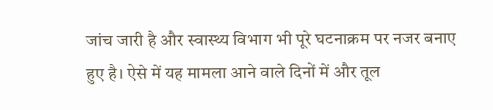जांच जारी है और स्वास्थ्य विभाग भी पूरे घटनाक्रम पर नजर बनाए हुए है। ऐसे में यह मामला आने वाले दिनों में और तूल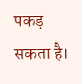पकड़ सकता है।